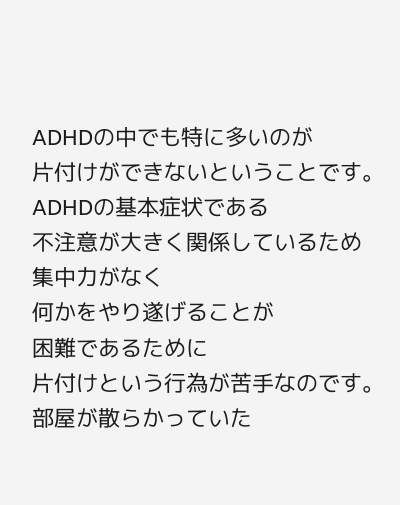ADHDの中でも特に多いのが
片付けができないということです。
ADHDの基本症状である
不注意が大きく関係しているため
集中力がなく
何かをやり遂げることが
困難であるために
片付けという行為が苦手なのです。
部屋が散らかっていた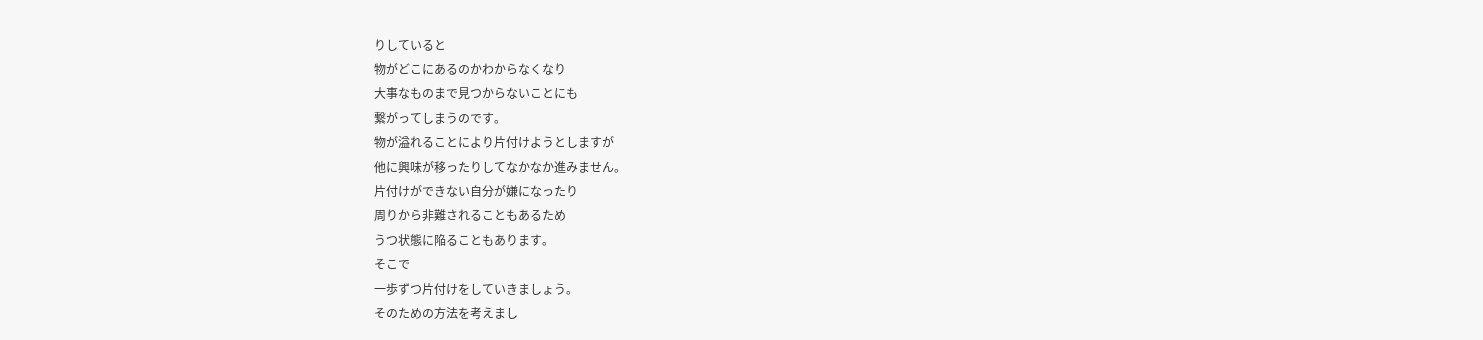りしていると
物がどこにあるのかわからなくなり
大事なものまで見つからないことにも
繋がってしまうのです。
物が溢れることにより片付けようとしますが
他に興味が移ったりしてなかなか進みません。
片付けができない自分が嫌になったり
周りから非難されることもあるため
うつ状態に陥ることもあります。
そこで
一歩ずつ片付けをしていきましょう。
そのための方法を考えまし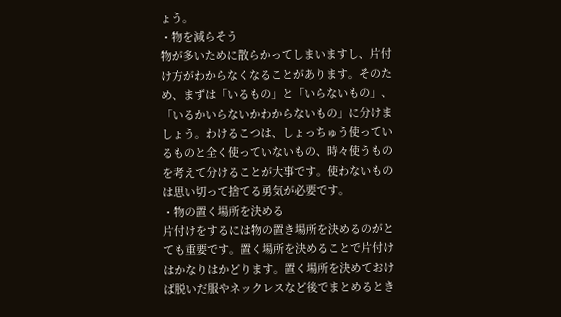ょう。
・物を減らそう
物が多いために散らかってしまいますし、片付
け方がわからなくなることがあります。そのた
め、まずは「いるもの」と「いらないもの」、
「いるかいらないかわからないもの」に分けま
しょう。わけるこつは、しょっちゅう使ってい
るものと全く使っていないもの、時々使うもの
を考えて分けることが大事です。使わないもの
は思い切って捨てる勇気が必要です。
・物の置く場所を決める
片付けをするには物の置き場所を決めるのがと
ても重要です。置く場所を決めることで片付け
はかなりはかどります。置く場所を決めておけ
ば脱いだ服やネックレスなど後でまとめるとき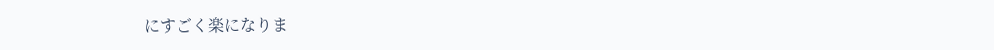にすごく楽になりま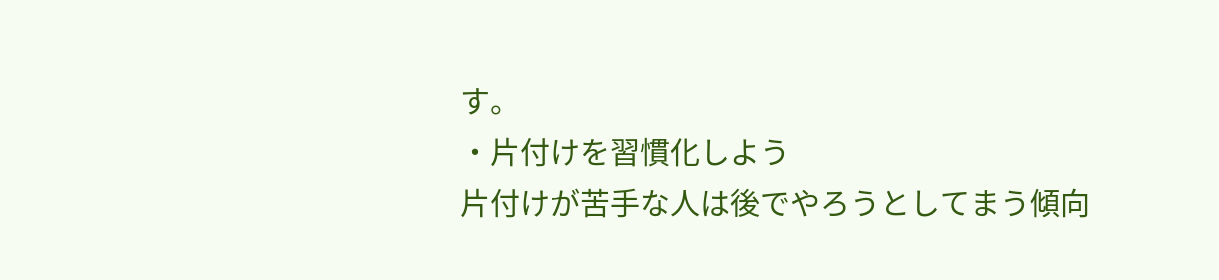す。
・片付けを習慣化しよう
片付けが苦手な人は後でやろうとしてまう傾向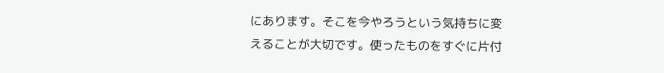にあります。そこを今やろうという気持ちに変
えることが大切です。使ったものをすぐに片付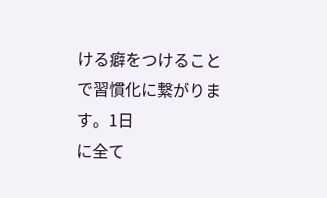ける癖をつけることで習慣化に繋がります。1日
に全て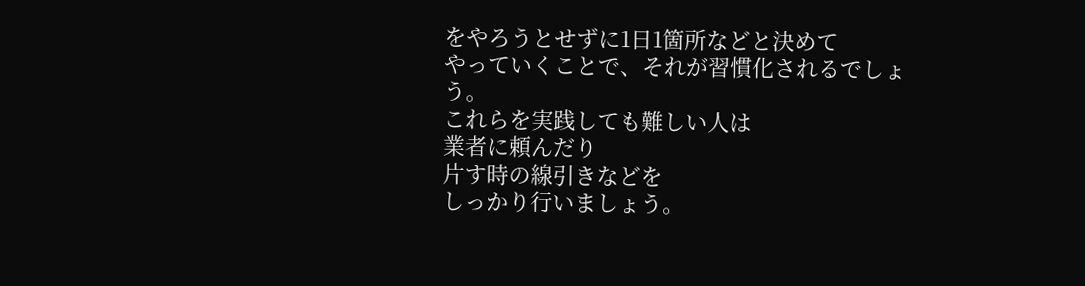をやろうとせずに1日1箇所などと決めて
やっていくことで、それが習慣化されるでしょ
う。
これらを実践しても難しい人は
業者に頼んだり
片す時の線引きなどを
しっかり行いましょう。